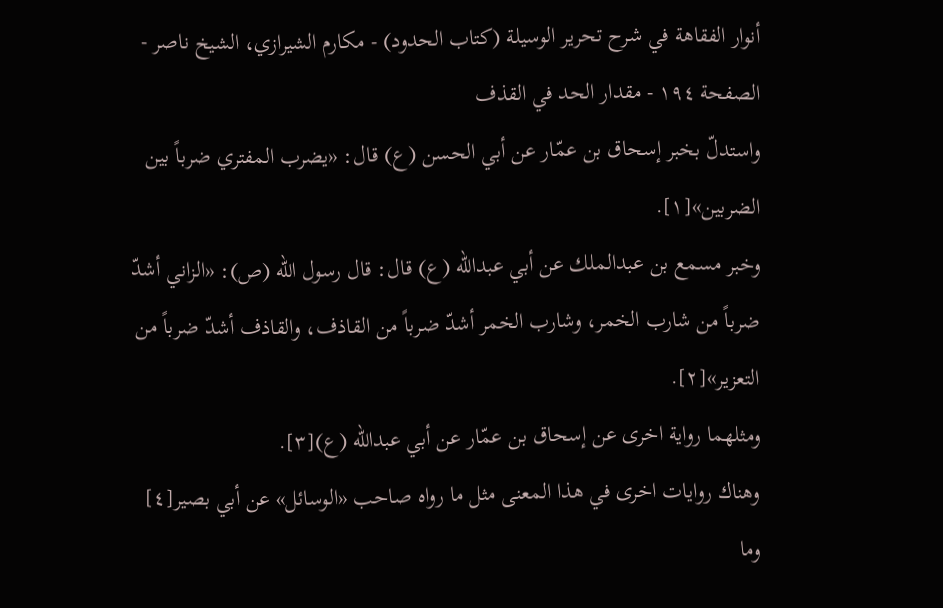أنوار الفقاهة في شرح تحرير الوسيلة (كتاب الحدود) - مكارم الشيرازي، الشيخ ناصر - الصفحة ١٩٤ - مقدار الحد في القذف
واستدلّ بخبر إسحاق بن عمّار عن أبي الحسن (ع) قال: «يضرب المفتري ضرباً بين الضربين»[١].
وخبر مسمع بن عبدالملك عن أبي عبدالله (ع) قال: قال رسول الله (ص): «الزاني أشدّ ضرباً من شارب الخمر، وشارب الخمر أشدّ ضرباً من القاذف، والقاذف أشدّ ضرباً من التعزير»[٢].
ومثلهما رواية اخرى عن إسحاق بن عمّار عن أبي عبدالله (ع)[٣].
وهناك روايات اخرى في هذا المعنى مثل ما رواه صاحب «الوسائل» عن أبي بصير[٤] وما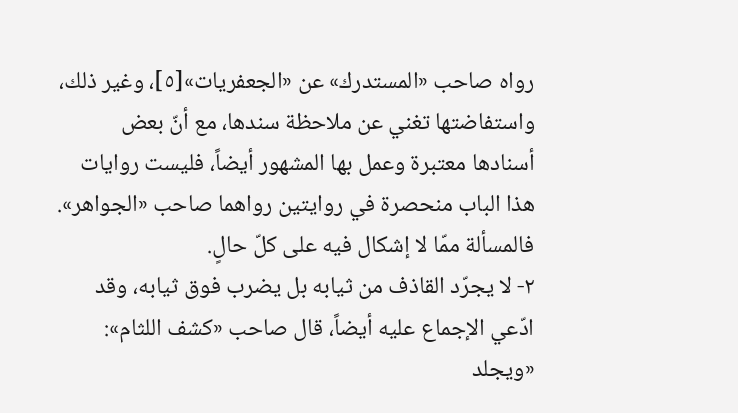رواه صاحب «المستدرك» عن «الجعفريات»[٥]، وغير ذلك، واستفاضتها تغني عن ملاحظة سندها، مع أنّ بعض أسنادها معتبرة وعمل بها المشهور أيضاً، فليست روايات هذا الباب منحصرة في روايتين رواهما صاحب «الجواهر». فالمسألة ممّا لا إشكال فيه على كلّ حالٍ.
٢- لا يجرّد القاذف من ثيابه بل يضرب فوق ثيابه، وقد ادّعي الإجماع عليه أيضاً، قال صاحب «كشف اللثام»: «ويجلد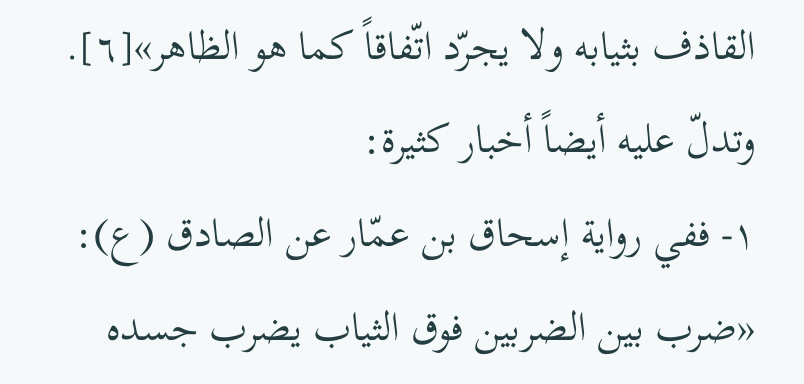القاذف بثيابه ولا يجرّد اتّفاقاً كما هو الظاهر»[٦].
وتدلّ عليه أيضاً أخبار كثيرة:
١- ففي رواية إسحاق بن عمّار عن الصادق (ع): «ضرب بين الضربين فوق الثياب يضرب جسده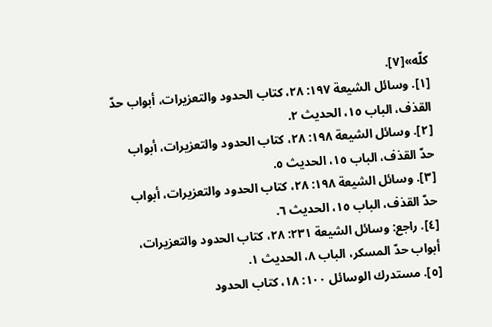كلّه»[٧].
[١]. وسائل الشيعة ١٩٧: ٢٨، كتاب الحدود والتعزيرات، أبواب حدّ القذف، الباب ١٥، الحديث ٢.
[٢]. وسائل الشيعة ١٩٨: ٢٨، كتاب الحدود والتعزيرات، أبواب حدّ القذف، الباب ١٥، الحديث ٥.
[٣]. وسائل الشيعة ١٩٨: ٢٨، كتاب الحدود والتعزيرات، أبواب حدّ القذف، الباب ١٥، الحديث ٦.
[٤]. راجع: وسائل الشيعة ٢٣١: ٢٨، كتاب الحدود والتعزيرات، أبواب حدّ المسكر، الباب ٨، الحديث ١.
[٥]. مستدرك الوسائل ١٠٠: ١٨، كتاب الحدود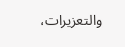والتعزيرات،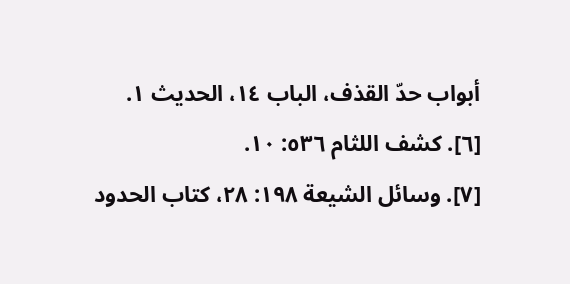أبواب حدّ القذف، الباب ١٤، الحديث ١.
[٦]. كشف اللثام ٥٣٦: ١٠.
[٧]. وسائل الشيعة ١٩٨: ٢٨، كتاب الحدود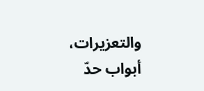والتعزيرات، أبواب حدّ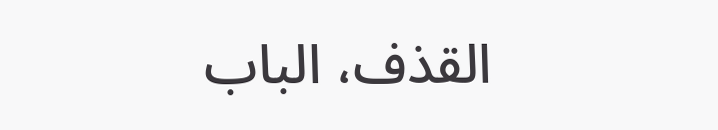القذف، الباب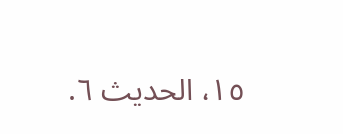١٥، الحديث ٦.